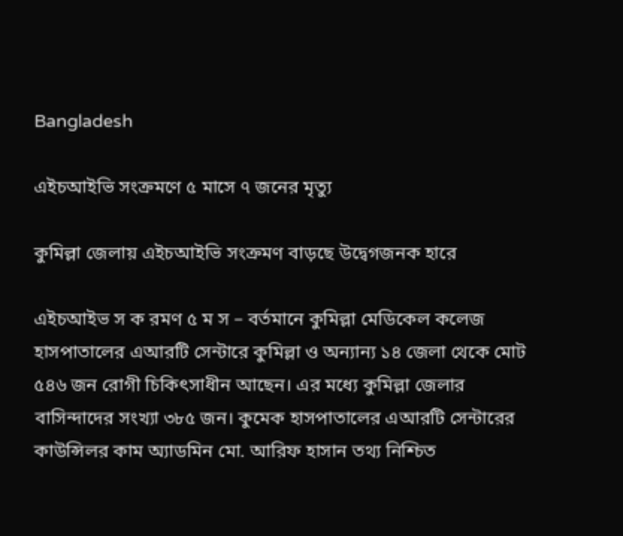Bangladesh

এইচআইভি সংক্রমণে ৫ মাসে ৭ জনের মৃত্যু

কুমিল্লা জেলায় এইচআইভি সংক্রমণ বাড়ছে উদ্বেগজনক হারে

এইচআইভ স ক রমণ ৫ ম স – বর্তমানে কুমিল্লা মেডিকেল কলেজ হাসপাতালের এআরটি সেন্টারে কুমিল্লা ও অন্যান্য ১৪ জেলা থেকে মোট ৫৪৬ জন রোগী চিকিৎসাধীন আছেন। এর মধ্যে কুমিল্লা জেলার বাসিন্দাদের সংখ্যা ৩৮৫ জন। কুমেক হাসপাতালের এআরটি সেন্টারের কাউন্সিলর কাম অ্যাডমিন মো. আরিফ হাসান তথ্য নিশ্চিত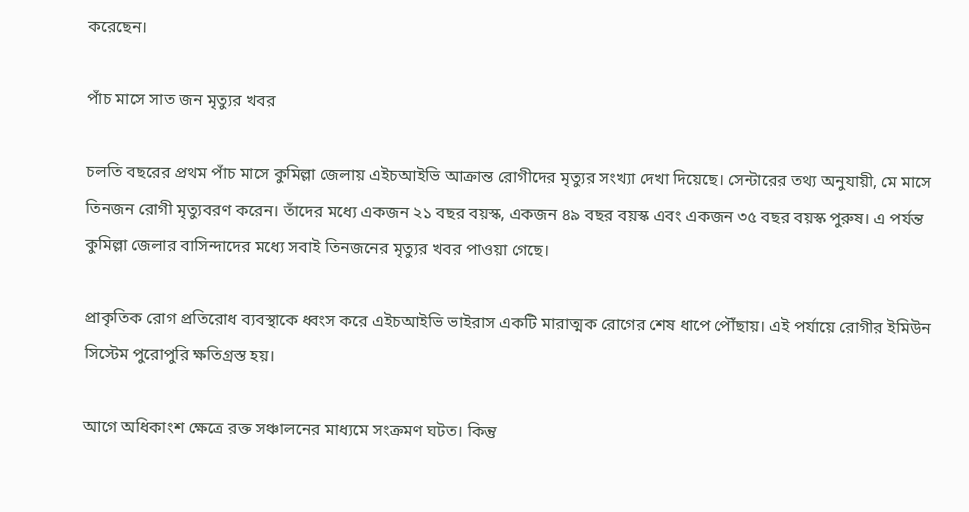করেছেন।

পাঁচ মাসে সাত জন মৃত্যুর খবর

চলতি বছরের প্রথম পাঁচ মাসে কুমিল্লা জেলায় এইচআইভি আক্রান্ত রোগীদের মৃত্যুর সংখ্যা দেখা দিয়েছে। সেন্টারের তথ্য অনুযায়ী, মে মাসে তিনজন রোগী মৃত্যুবরণ করেন। তাঁদের মধ্যে একজন ২১ বছর বয়স্ক, একজন ৪৯ বছর বয়স্ক এবং একজন ৩৫ বছর বয়স্ক পুরুষ। এ পর্যন্ত কুমিল্লা জেলার বাসিন্দাদের মধ্যে সবাই তিনজনের মৃত্যুর খবর পাওয়া গেছে।

প্রাকৃতিক রোগ প্রতিরোধ ব্যবস্থাকে ধ্বংস করে এইচআইভি ভাইরাস একটি মারাত্মক রোগের শেষ ধাপে পৌঁছায়। এই পর্যায়ে রোগীর ইমিউন সিস্টেম পুরোপুরি ক্ষতিগ্রস্ত হয়।

আগে অধিকাংশ ক্ষেত্রে রক্ত সঞ্চালনের মাধ্যমে সংক্রমণ ঘটত। কিন্তু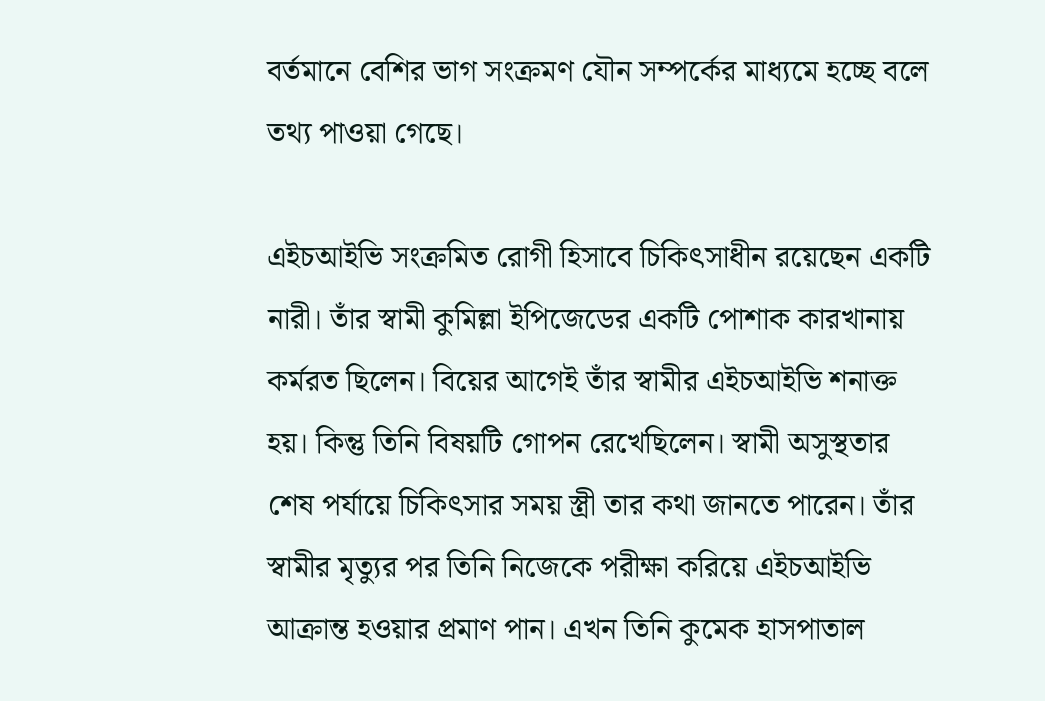বর্তমানে বেশির ভাগ সংক্রমণ যৌন সম্পর্কের মাধ্যমে হচ্ছে বলে তথ্য পাওয়া গেছে।

এইচআইভি সংক্রমিত রোগী হিসাবে চিকিৎসাধীন রয়েছেন একটি নারী। তাঁর স্বামী কুমিল্লা ইপিজেডের একটি পোশাক কারখানায় কর্মরত ছিলেন। বিয়ের আগেই তাঁর স্বামীর এইচআইভি শনাক্ত হয়। কিন্তু তিনি বিষয়টি গোপন রেখেছিলেন। স্বামী অসুস্থতার শেষ পর্যায়ে চিকিৎসার সময় স্ত্রী তার কথা জানতে পারেন। তাঁর স্বামীর মৃত্যুর পর তিনি নিজেকে পরীক্ষা করিয়ে এইচআইভি আক্রান্ত হওয়ার প্রমাণ পান। এখন তিনি কুমেক হাসপাতাল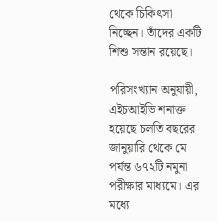থেকে চিকিৎসা নিচ্ছেন। তাঁদের একটি শিশু সন্তান রয়েছে।

পরিসংখ্যান অনুযায়ী, এইচআইভি শনাক্ত হয়েছে চলতি বছরের জানুয়ারি থেকে মে পর্যন্ত ৬৭২টি নমুনা পরীক্ষার মাধ্যমে। এর মধ্যে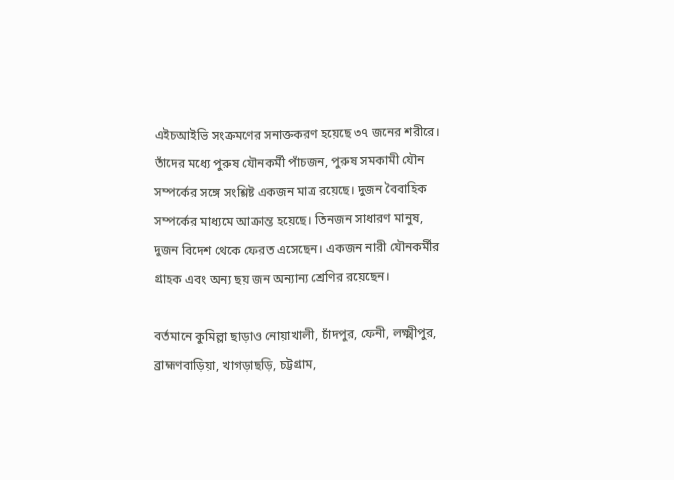এইচআইভি সংক্রমণের সনাক্তকরণ হয়েছে ৩৭ জনের শরীরে। তাঁদের মধ্যে পুরুষ যৌনকর্মী পাঁচজন, পুরুষ সমকামী যৌন সম্পর্কের সঙ্গে সংশ্লিষ্ট একজন মাত্র রয়েছে। দুজন বৈবাহিক সম্পর্কের মাধ্যমে আক্রান্ত হয়েছে। তিনজন সাধারণ মানুষ, দুজন বিদেশ থেকে ফেরত এসেছেন। একজন নারী যৌনকর্মীর গ্রাহক এবং অন্য ছয় জন অন্যান্য শ্রেণির রয়েছেন।

বর্তমানে কুমিল্লা ছাড়াও নোয়াখালী, চাঁদপুর, ফেনী, লক্ষ্মীপুর, ব্রাহ্মণবাড়িয়া, খাগড়াছড়ি, চট্টগ্রাম,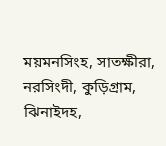ময়মনসিংহ, সাতক্ষীরা, নরসিংদী, কুড়িগ্রাম, ঝিনাইদহ,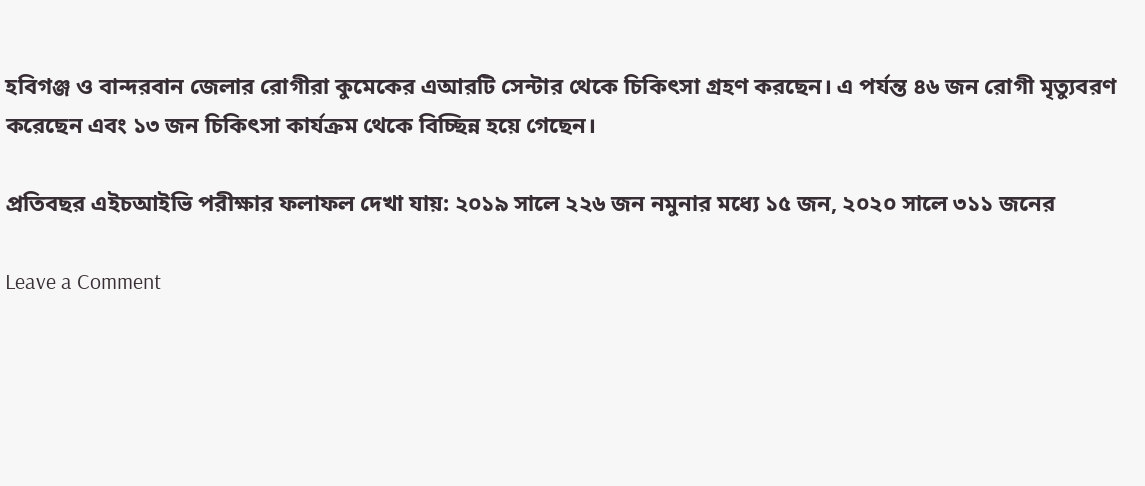হবিগঞ্জ ও বান্দরবান জেলার রোগীরা কুমেকের এআরটি সেন্টার থেকে চিকিৎসা গ্রহণ করছেন। এ পর্যন্ত ৪৬ জন রোগী মৃত্যুবরণ করেছেন এবং ১৩ জন চিকিৎসা কার্যক্রম থেকে বিচ্ছিন্ন হয়ে গেছেন।

প্রতিবছর এইচআইভি পরীক্ষার ফলাফল দেখা যায়: ২০১৯ সালে ২২৬ জন নমুনার মধ্যে ১৫ জন, ২০২০ সালে ৩১১ জনের

Leave a Comment